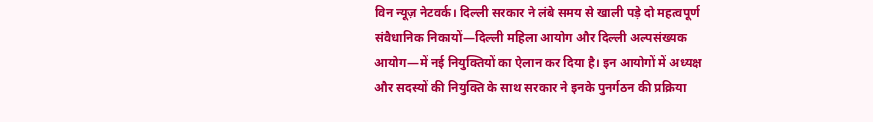विन न्यूज़ नेटवर्क। दिल्ली सरकार ने लंबे समय से खाली पड़े दो महत्वपूर्ण संवैधानिक निकायों—दिल्ली महिला आयोग और दिल्ली अल्पसंख्यक आयोग—में नई नियुक्तियों का ऐलान कर दिया है। इन आयोगों में अध्यक्ष और सदस्यों की नियुक्ति के साथ सरकार ने इनके पुनर्गठन की प्रक्रिया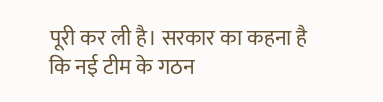पूरी कर ली है। सरकार का कहना है कि नई टीम के गठन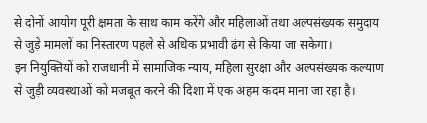से दोनों आयोग पूरी क्षमता के साथ काम करेंगे और महिलाओं तथा अल्पसंख्यक समुदाय से जुड़े मामलों का निस्तारण पहले से अधिक प्रभावी ढंग से किया जा सकेगा।
इन नियुक्तियों को राजधानी में सामाजिक न्याय, महिला सुरक्षा और अल्पसंख्यक कल्याण से जुड़ी व्यवस्थाओं को मजबूत करने की दिशा में एक अहम कदम माना जा रहा है।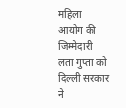महिला आयोग की जिम्मेदारी लता गुप्ता को
दिल्ली सरकार ने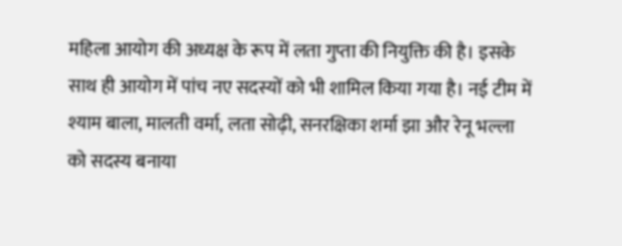महिला आयोग की अध्यक्ष के रूप में लता गुप्ता की नियुक्ति की है। इसके साथ ही आयोग में पांच नए सदस्यों को भी शामिल किया गया है। नई टीम में श्याम बाला, मालती वर्मा, लता सोढ़ी, सनरक्षिका शर्मा झा और रेनू भल्ला को सदस्य बनाया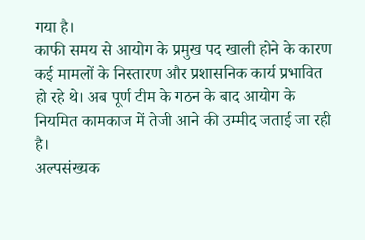गया है।
काफी समय से आयोग के प्रमुख पद खाली होने के कारण कई मामलों के निस्तारण और प्रशासनिक कार्य प्रभावित हो रहे थे। अब पूर्ण टीम के गठन के बाद आयोग के नियमित कामकाज में तेजी आने की उम्मीद जताई जा रही है।
अल्पसंख्यक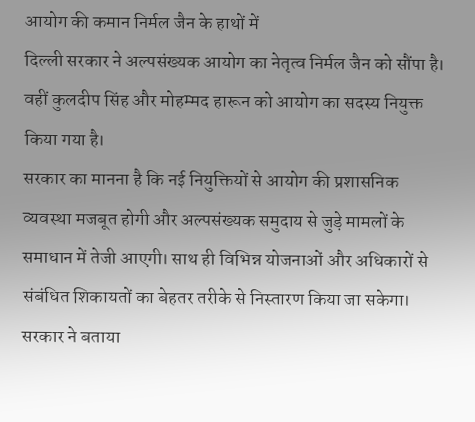आयोग की कमान निर्मल जैन के हाथों में
दिल्ली सरकार ने अल्पसंख्यक आयोग का नेतृत्व निर्मल जैन को सौंपा है। वहीं कुलदीप सिंह और मोहम्मद हारून को आयोग का सदस्य नियुक्त किया गया है।
सरकार का मानना है कि नई नियुक्तियों से आयोग की प्रशासनिक व्यवस्था मजबूत होगी और अल्पसंख्यक समुदाय से जुड़े मामलों के समाधान में तेजी आएगी। साथ ही विभिन्न योजनाओं और अधिकारों से संबंधित शिकायतों का बेहतर तरीके से निस्तारण किया जा सकेगा।
सरकार ने बताया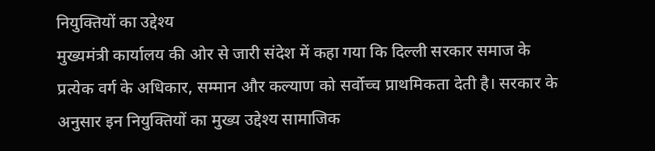नियुक्तियों का उद्देश्य
मुख्यमंत्री कार्यालय की ओर से जारी संदेश में कहा गया कि दिल्ली सरकार समाज के प्रत्येक वर्ग के अधिकार, सम्मान और कल्याण को सर्वोच्च प्राथमिकता देती है। सरकार के अनुसार इन नियुक्तियों का मुख्य उद्देश्य सामाजिक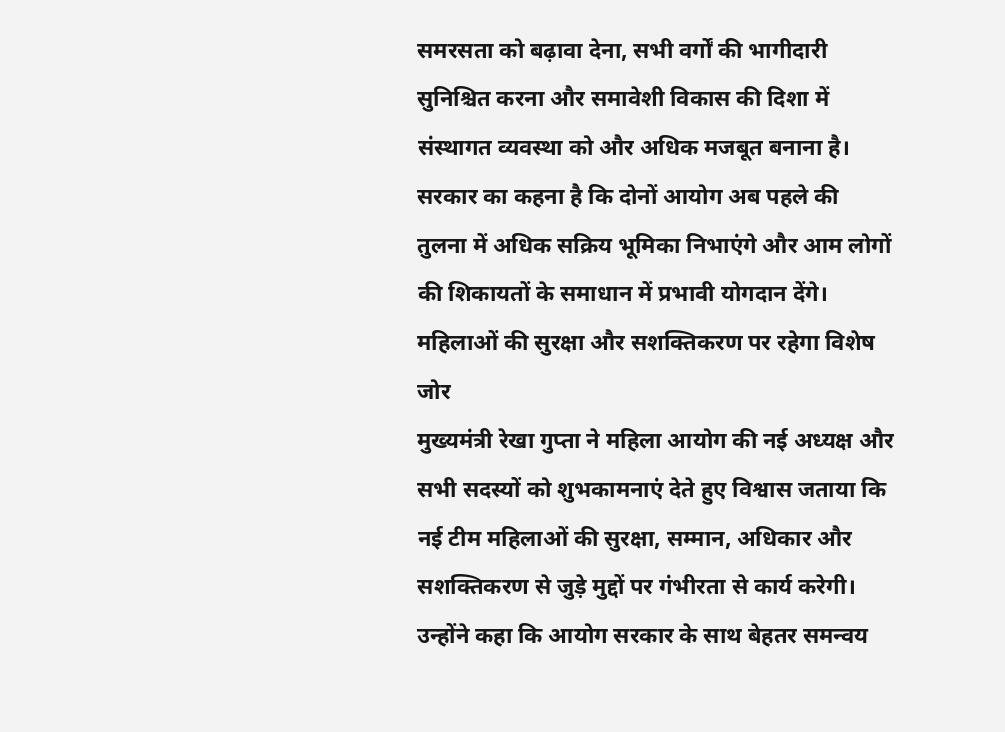समरसता को बढ़ावा देना, सभी वर्गों की भागीदारी सुनिश्चित करना और समावेशी विकास की दिशा में संस्थागत व्यवस्था को और अधिक मजबूत बनाना है।
सरकार का कहना है कि दोनों आयोग अब पहले की तुलना में अधिक सक्रिय भूमिका निभाएंगे और आम लोगों की शिकायतों के समाधान में प्रभावी योगदान देंगे।
महिलाओं की सुरक्षा और सशक्तिकरण पर रहेगा विशेष जोर
मुख्यमंत्री रेखा गुप्ता ने महिला आयोग की नई अध्यक्ष और सभी सदस्यों को शुभकामनाएं देते हुए विश्वास जताया कि नई टीम महिलाओं की सुरक्षा, सम्मान, अधिकार और सशक्तिकरण से जुड़े मुद्दों पर गंभीरता से कार्य करेगी।
उन्होंने कहा कि आयोग सरकार के साथ बेहतर समन्वय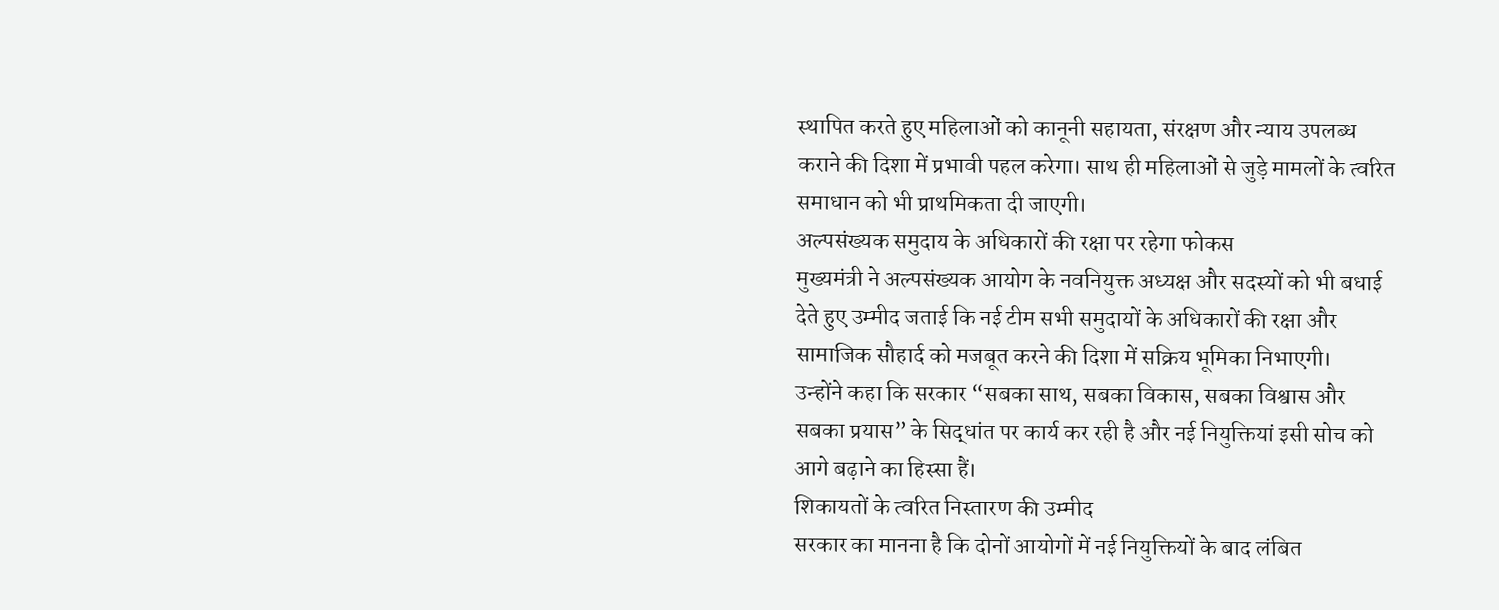स्थापित करते हुए महिलाओं को कानूनी सहायता, संरक्षण और न्याय उपलब्ध कराने की दिशा में प्रभावी पहल करेगा। साथ ही महिलाओं से जुड़े मामलों के त्वरित समाधान को भी प्राथमिकता दी जाएगी।
अल्पसंख्यक समुदाय के अधिकारों की रक्षा पर रहेगा फोकस
मुख्यमंत्री ने अल्पसंख्यक आयोग के नवनियुक्त अध्यक्ष और सदस्यों को भी बधाई देते हुए उम्मीद जताई कि नई टीम सभी समुदायों के अधिकारों की रक्षा और सामाजिक सौहार्द को मजबूत करने की दिशा में सक्रिय भूमिका निभाएगी।
उन्होंने कहा कि सरकार “सबका साथ, सबका विकास, सबका विश्वास और सबका प्रयास” के सिद्धांत पर कार्य कर रही है और नई नियुक्तियां इसी सोच को आगे बढ़ाने का हिस्सा हैं।
शिकायतों के त्वरित निस्तारण की उम्मीद
सरकार का मानना है कि दोनों आयोगों में नई नियुक्तियों के बाद लंबित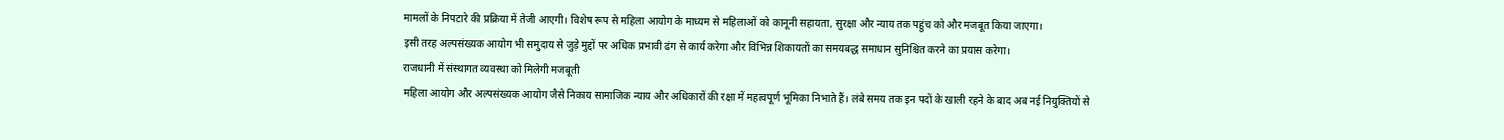मामलों के निपटारे की प्रक्रिया में तेजी आएगी। विशेष रूप से महिला आयोग के माध्यम से महिलाओं को कानूनी सहायता, सुरक्षा और न्याय तक पहुंच को और मजबूत किया जाएगा।
इसी तरह अल्पसंख्यक आयोग भी समुदाय से जुड़े मुद्दों पर अधिक प्रभावी ढंग से कार्य करेगा और विभिन्न शिकायतों का समयबद्ध समाधान सुनिश्चित करने का प्रयास करेगा।
राजधानी में संस्थागत व्यवस्था को मिलेगी मजबूती
महिला आयोग और अल्पसंख्यक आयोग जैसे निकाय सामाजिक न्याय और अधिकारों की रक्षा में महत्वपूर्ण भूमिका निभाते हैं। लंबे समय तक इन पदों के खाली रहने के बाद अब नई नियुक्तियों से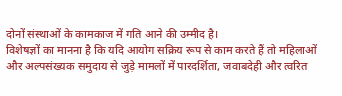दोनों संस्थाओं के कामकाज में गति आने की उम्मीद है।
विशेषज्ञों का मानना है कि यदि आयोग सक्रिय रूप से काम करते हैं तो महिलाओं और अल्पसंख्यक समुदाय से जुड़े मामलों में पारदर्शिता, जवाबदेही और त्वरित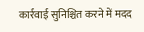कार्रवाई सुनिश्चित करने में मदद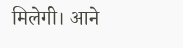मिलेगी। आने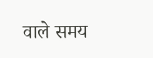वाले समय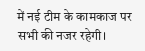में नई टीम के कामकाज पर सभी की नजर रहेगी।